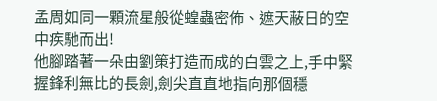孟周如同一顆流星般從蝗蟲密佈、遮天蔽日的空中疾馳而出!
他腳踏著一朵由劉策打造而成的白雲之上,手中緊握鋒利無比的長劍,劍尖直直地指向那個穩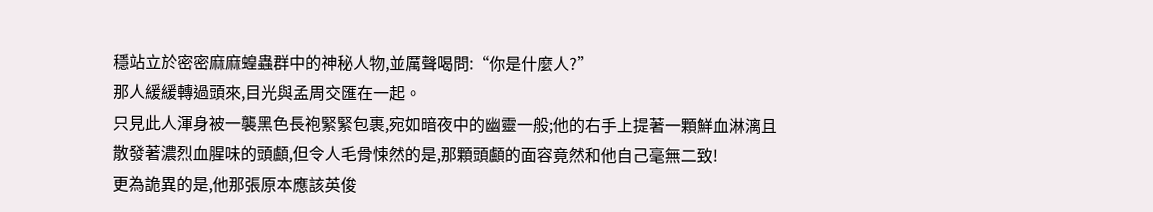穩站立於密密麻麻蝗蟲群中的神秘人物,並厲聲喝問:“你是什麼人?”
那人緩緩轉過頭來,目光與孟周交匯在一起。
只見此人渾身被一襲黑色長袍緊緊包裹,宛如暗夜中的幽靈一般;他的右手上提著一顆鮮血淋漓且散發著濃烈血腥味的頭顱,但令人毛骨悚然的是,那顆頭顱的面容竟然和他自己毫無二致!
更為詭異的是,他那張原本應該英俊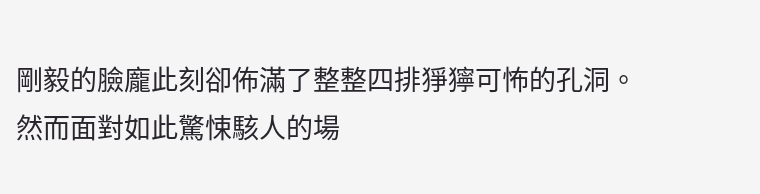剛毅的臉龐此刻卻佈滿了整整四排猙獰可怖的孔洞。
然而面對如此驚悚駭人的場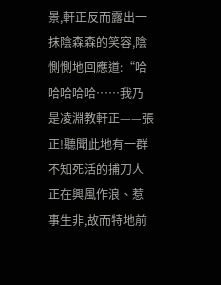景,軒正反而露出一抹陰森森的笑容,陰惻惻地回應道:“哈哈哈哈哈……我乃是凌淵教軒正——張正!聽聞此地有一群不知死活的捕刀人正在興風作浪、惹事生非,故而特地前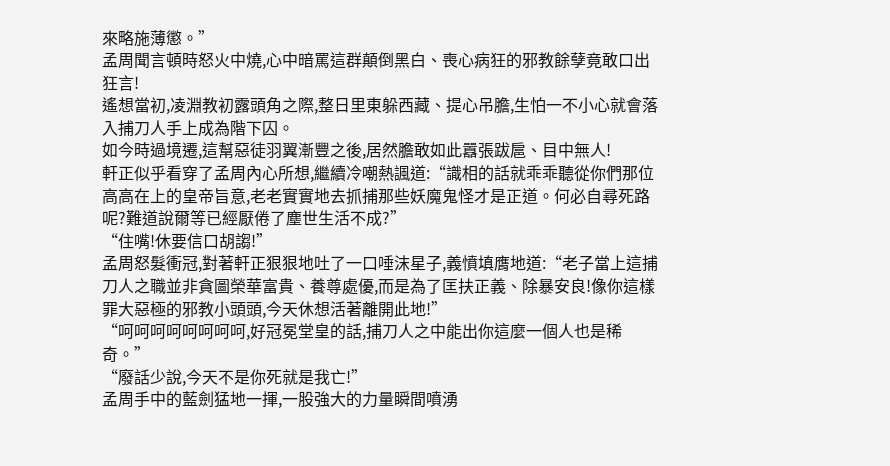來略施薄懲。”
孟周聞言頓時怒火中燒,心中暗罵這群顛倒黑白、喪心病狂的邪教餘孽竟敢口出狂言!
遙想當初,凌淵教初露頭角之際,整日里東躲西藏、提心吊膽,生怕一不小心就會落入捕刀人手上成為階下囚。
如今時過境遷,這幫惡徒羽翼漸豐之後,居然膽敢如此囂張跋扈、目中無人!
軒正似乎看穿了孟周內心所想,繼續冷嘲熱諷道:“識相的話就乖乖聽從你們那位高高在上的皇帝旨意,老老實實地去抓捕那些妖魔鬼怪才是正道。何必自尋死路呢?難道說爾等已經厭倦了塵世生活不成?”
“住嘴!休要信口胡謅!”
孟周怒髮衝冠,對著軒正狠狠地吐了一口唾沫星子,義憤填膺地道:“老子當上這捕刀人之職並非貪圖榮華富貴、養尊處優,而是為了匡扶正義、除暴安良!像你這樣罪大惡極的邪教小頭頭,今天休想活著離開此地!”
“呵呵呵呵呵呵呵呵,好冠冕堂皇的話,捕刀人之中能出你這麼一個人也是稀奇。”
“廢話少說,今天不是你死就是我亡!”
孟周手中的藍劍猛地一揮,一股強大的力量瞬間噴湧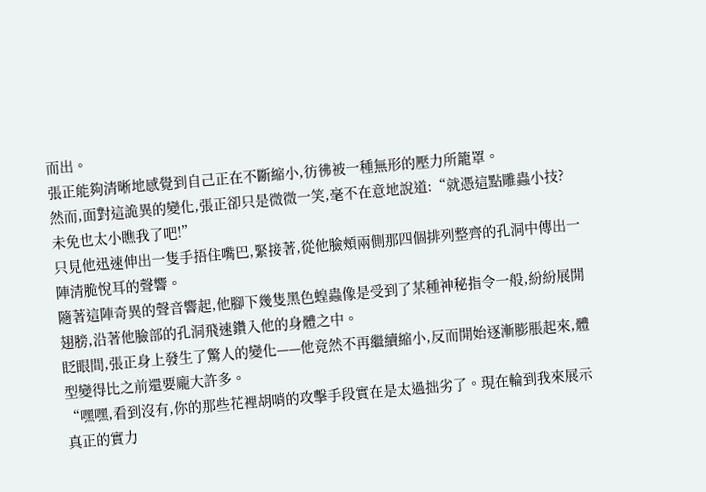而出。
張正能夠清晰地感覺到自己正在不斷縮小,彷彿被一種無形的壓力所籠罩。
然而,面對這詭異的變化,張正卻只是微微一笑,毫不在意地說道:“就憑這點雕蟲小技?未免也太小瞧我了吧!”
只見他迅速伸出一隻手捂住嘴巴,緊接著,從他臉頰兩側那四個排列整齊的孔洞中傳出一陣清脆悅耳的聲響。
隨著這陣奇異的聲音響起,他腳下幾隻黑色蝗蟲像是受到了某種神秘指令一般,紛紛展開翅膀,沿著他臉部的孔洞飛速鑽入他的身體之中。
眨眼間,張正身上發生了驚人的變化——他竟然不再繼續縮小,反而開始逐漸膨脹起來,體型變得比之前還要龐大許多。
“嘿嘿,看到沒有,你的那些花裡胡哨的攻擊手段實在是太過拙劣了。現在輪到我來展示真正的實力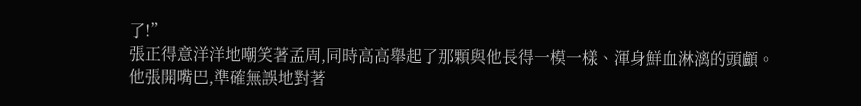了!”
張正得意洋洋地嘲笑著孟周,同時高高舉起了那顆與他長得一模一樣、渾身鮮血淋漓的頭顱。
他張開嘴巴,準確無誤地對著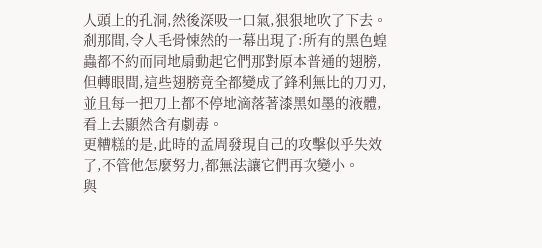人頭上的孔洞,然後深吸一口氣,狠狠地吹了下去。
剎那間,令人毛骨悚然的一幕出現了:所有的黑色蝗蟲都不約而同地扇動起它們那對原本普通的翅膀,但轉眼間,這些翅膀竟全都變成了鋒利無比的刀刃,並且每一把刀上都不停地滴落著漆黑如墨的液體,看上去顯然含有劇毒。
更糟糕的是,此時的孟周發現自己的攻擊似乎失效了,不管他怎麼努力,都無法讓它們再次變小。
與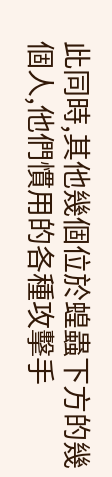此同時,其他幾個位於蝗蟲下方的幾個人,他們慣用的各種攻擊手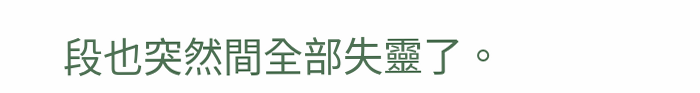段也突然間全部失靈了。